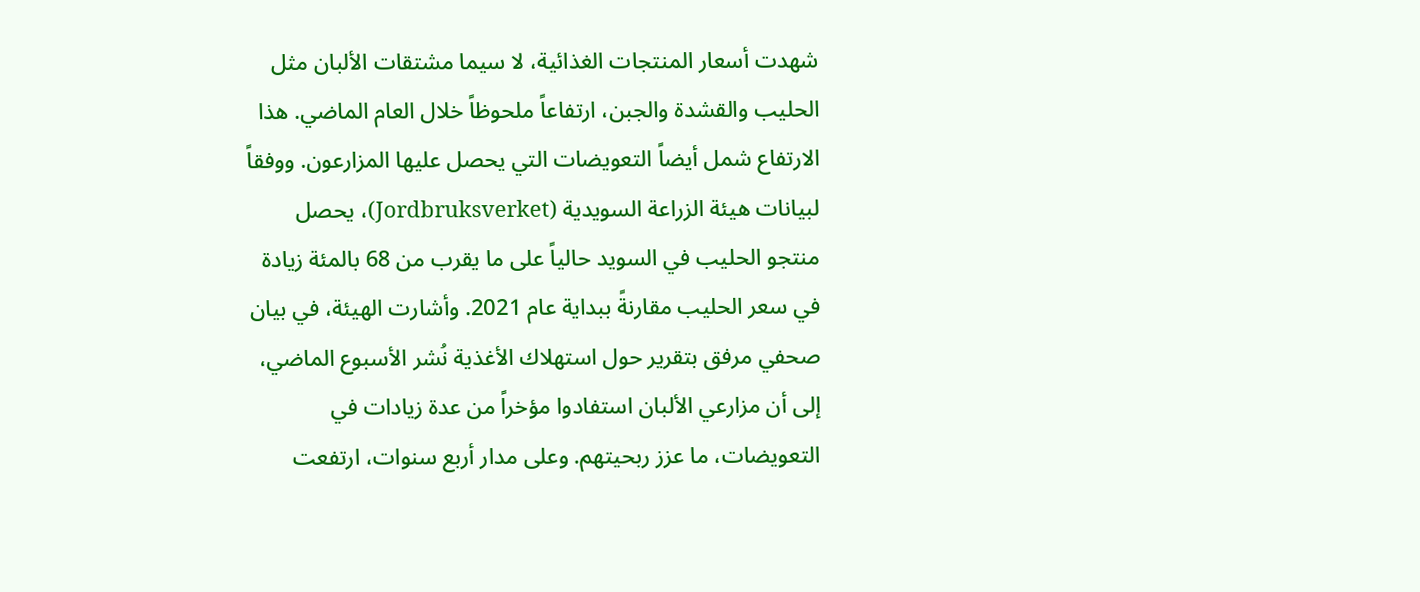شهدت أسعار المنتجات الغذائية، لا سيما مشتقات الألبان مثل الحليب والقشدة والجبن، ارتفاعاً ملحوظاً خلال العام الماضي. هذا الارتفاع شمل أيضاً التعويضات التي يحصل عليها المزارعون. ووفقاً لبيانات هيئة الزراعة السويدية (Jordbruksverket)، يحصل منتجو الحليب في السويد حالياً على ما يقرب من 68 بالمئة زيادة في سعر الحليب مقارنةً ببداية عام 2021. وأشارت الهيئة، في بيان صحفي مرفق بتقرير حول استهلاك الأغذية نُشر الأسبوع الماضي، إلى أن مزارعي الألبان استفادوا مؤخراً من عدة زيادات في التعويضات، ما عزز ربحيتهم. وعلى مدار أربع سنوات، ارتفعت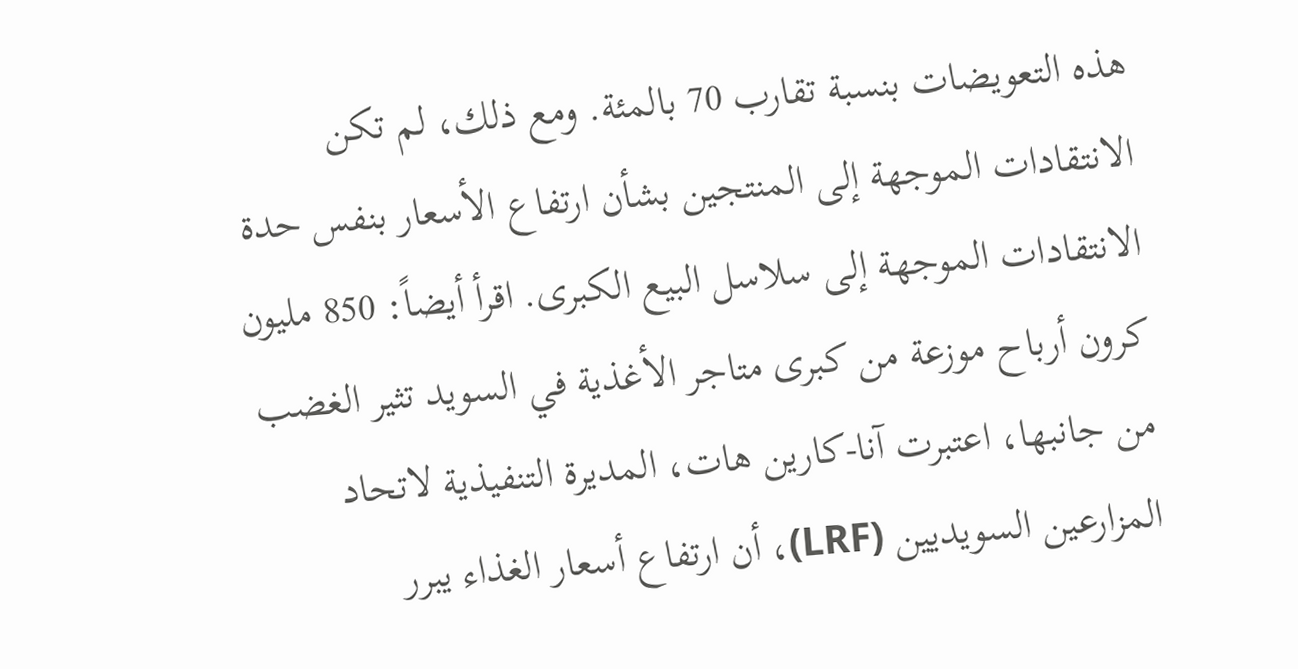هذه التعويضات بنسبة تقارب 70 بالمئة. ومع ذلك، لم تكن الانتقادات الموجهة إلى المنتجين بشأن ارتفاع الأسعار بنفس حدة الانتقادات الموجهة إلى سلاسل البيع الكبرى. اقرأ أيضاً: 850 مليون كرون أرباح موزعة من كبرى متاجر الأغذية في السويد تثير الغضب من جانبها، اعتبرت آنا-كارين هات، المديرة التنفيذية لاتحاد المزارعين السويديين (LRF)، أن ارتفاع أسعار الغذاء يبرر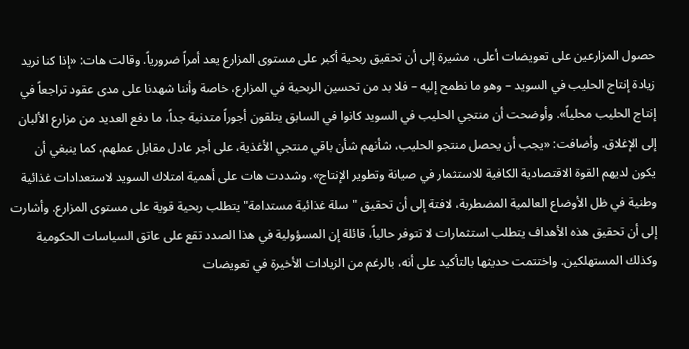حصول المزارعين على تعويضات أعلى، مشيرة إلى أن تحقيق ربحية أكبر على مستوى المزارع يعد أمراً ضرورياً. وقالت هات: «إذا كنا نريد زيادة إنتاج الحليب في السويد – وهو ما نطمح إليه – فلا بد من تحسين الربحية في المزارع، خاصة وأننا شهدنا على مدى عقود تراجعاً في إنتاج الحليب محلياً». وأوضحت أن منتجي الحليب في السويد كانوا في السابق يتلقون أجوراً متدنية جداً، ما دفع العديد من مزارع الألبان إلى الإغلاق. وأضافت: «يجب أن يحصل منتجو الحليب، شأنهم شأن باقي منتجي الأغذية، على أجر عادل مقابل عملهم، كما ينبغي أن يكون لديهم القوة الاقتصادية الكافية للاستثمار في صيانة وتطوير الإنتاج». وشددت هات على أهمية امتلاك السويد لاستعدادات غذائية وطنية في ظل الأوضاع العالمية المضطربة، لافتة إلى أن تحقيق "سلة غذائية مستدامة" يتطلب ربحية قوية على مستوى المزارع. وأشارت إلى أن تحقيق هذه الأهداف يتطلب استثمارات لا تتوفر حالياً، قائلة إن المسؤولية في هذا الصدد تقع على عاتق السياسات الحكومية وكذلك المستهلكين. واختتمت حديثها بالتأكيد على أنه، بالرغم من الزيادات الأخيرة في تعويضات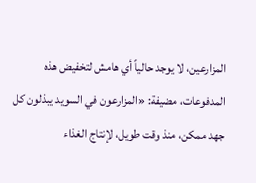المزارعين، لا يوجد حالياً أي هامش لتخفيض هذه المدفوعات، مضيفة: «المزارعون في السويد يبذلون كل جهد ممكن، منذ وقت طويل، لإنتاج الغذاء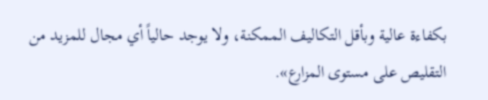بكفاءة عالية وبأقل التكاليف الممكنة، ولا يوجد حالياً أي مجال للمزيد من التقليص على مستوى المزارع».